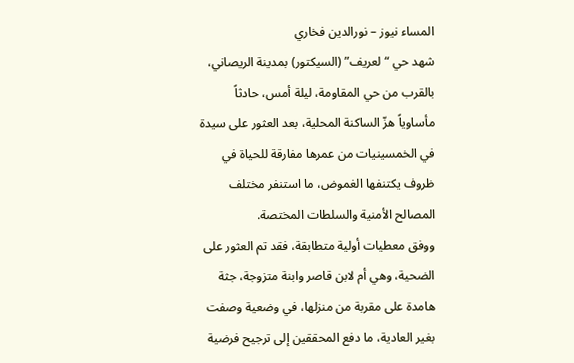المساء نيوز – نورالدين فخاري
شهد حي “لعريف” (السيكتور) بمدينة الريصاني، بالقرب من حي المقاومة، ليلة أمس، حادثاً مأساوياً هزّ الساكنة المحلية، بعد العثور على سيدة في الخمسينيات من عمرها مفارقة للحياة في ظروف يكتنفها الغموض، ما استنفر مختلف المصالح الأمنية والسلطات المختصة.
ووفق معطيات أولية متطابقة، فقد تم العثور على الضحية، وهي أم لابن قاصر وابنة متزوجة، جثة هامدة على مقربة من منزلها، في وضعية وصفت بغير العادية، ما دفع المحققين إلى ترجيح فرضية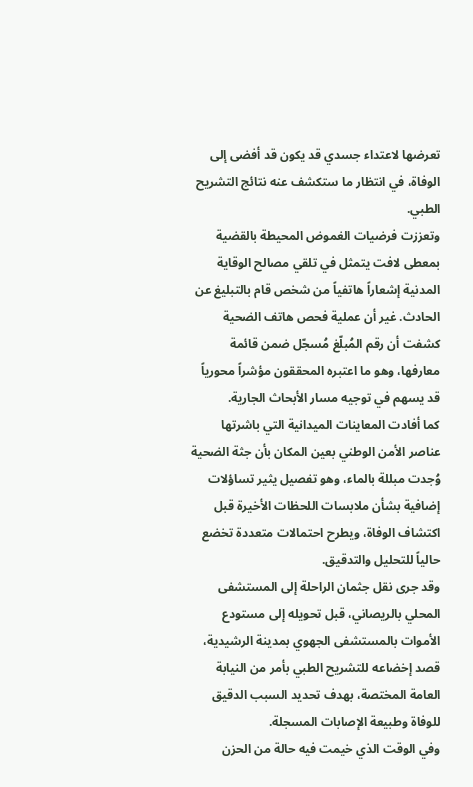تعرضها لاعتداء جسدي قد يكون قد أفضى إلى الوفاة، في انتظار ما ستكشف عنه نتائج التشريح الطبي.
وتعززت فرضيات الغموض المحيطة بالقضية بمعطى لافت يتمثل في تلقي مصالح الوقاية المدنية إشعاراً هاتفياً من شخص قام بالتبليغ عن الحادث. غير أن عملية فحص هاتف الضحية كشفت أن رقم المُبلّغ مُسجّل ضمن قائمة معارفها، وهو ما اعتبره المحققون مؤشراً محورياً قد يسهم في توجيه مسار الأبحاث الجارية.
كما أفادت المعاينات الميدانية التي باشرتها عناصر الأمن الوطني بعين المكان بأن جثة الضحية وُجدت مبللة بالماء، وهو تفصيل يثير تساؤلات إضافية بشأن ملابسات اللحظات الأخيرة قبل اكتشاف الوفاة، ويطرح احتمالات متعددة تخضع حالياً للتحليل والتدقيق.
وقد جرى نقل جثمان الراحلة إلى المستشفى المحلي بالريصاني، قبل تحويله إلى مستودع الأموات بالمستشفى الجهوي بمدينة الرشيدية، قصد إخضاعه للتشريح الطبي بأمر من النيابة العامة المختصة، بهدف تحديد السبب الدقيق للوفاة وطبيعة الإصابات المسجلة.
وفي الوقت الذي خيمت فيه حالة من الحزن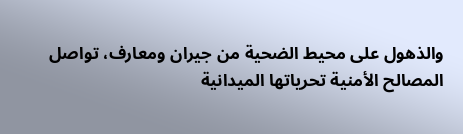والذهول على محيط الضحية من جيران ومعارف، تواصل المصالح الأمنية تحرياتها الميدانية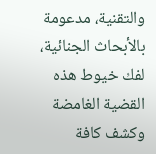والتقنية، مدعومة بالأبحاث الجنائية، لفك خيوط هذه القضية الغامضة وكشف كافة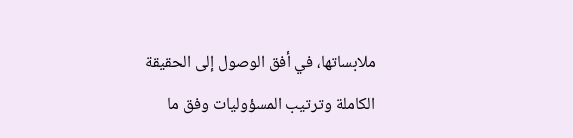ملابساتها، في أفق الوصول إلى الحقيقة الكاملة وترتيب المسؤوليات وفق ما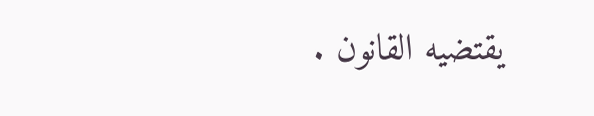يقتضيه القانون .